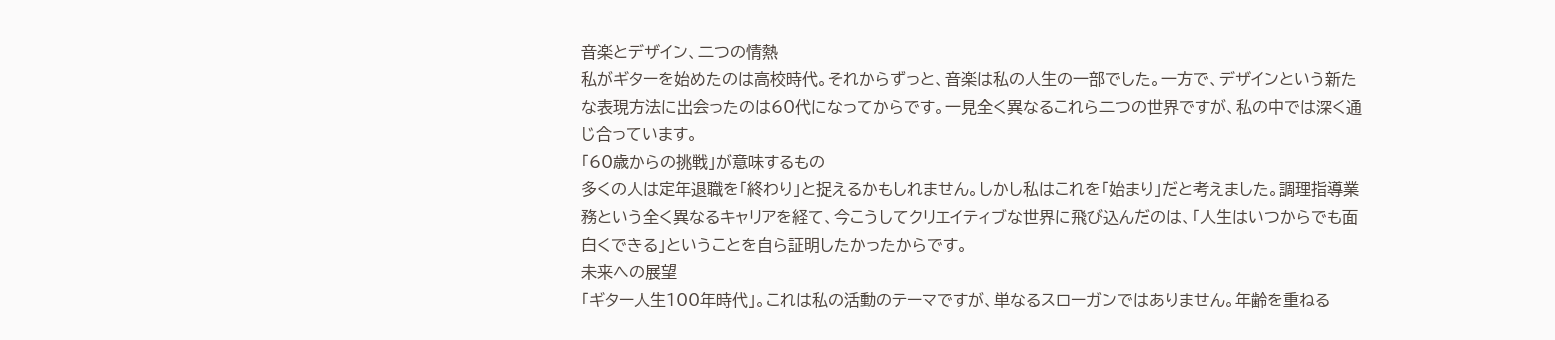音楽とデザイン、二つの情熱
私がギターを始めたのは高校時代。それからずっと、音楽は私の人生の一部でした。一方で、デザインという新たな表現方法に出会ったのは60代になってからです。一見全く異なるこれら二つの世界ですが、私の中では深く通じ合っています。
「60歳からの挑戦」が意味するもの
多くの人は定年退職を「終わり」と捉えるかもしれません。しかし私はこれを「始まり」だと考えました。調理指導業務という全く異なるキャリアを経て、今こうしてクリエイティブな世界に飛び込んだのは、「人生はいつからでも面白くできる」ということを自ら証明したかったからです。
未来への展望
「ギター人生100年時代」。これは私の活動のテーマですが、単なるスローガンではありません。年齢を重ねる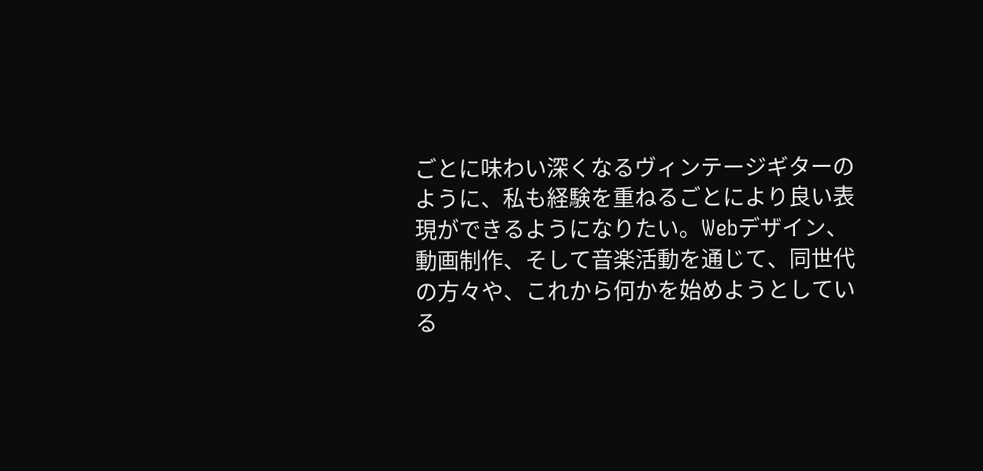ごとに味わい深くなるヴィンテージギターのように、私も経験を重ねるごとにより良い表現ができるようになりたい。Webデザイン、動画制作、そして音楽活動を通じて、同世代の方々や、これから何かを始めようとしている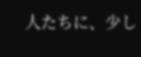人たちに、少し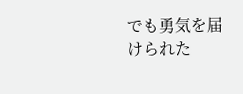でも勇気を届けられた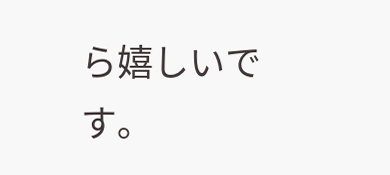ら嬉しいです。